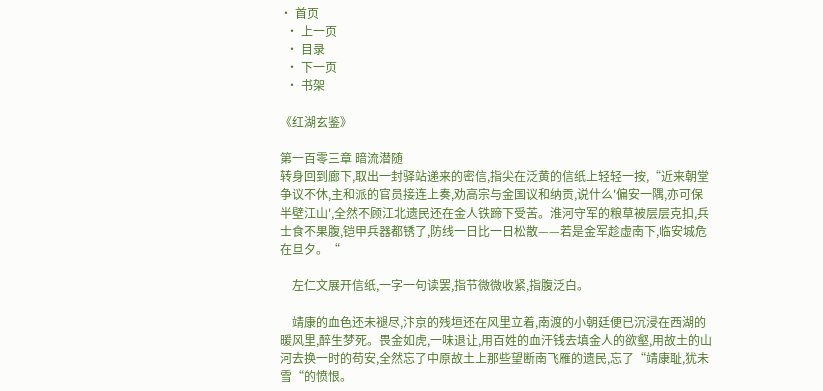• 首页
  • 上一页
  • 目录
  • 下一页
  • 书架

《红湖玄鉴》

第一百零三章 暗流潜随
转身回到廊下,取出一封驿站递来的密信,指尖在泛黄的信纸上轻轻一按,“近来朝堂争议不休,主和派的官员接连上奏,劝高宗与金国议和纳贡,说什么'偏安一隅,亦可保半壁江山',全然不顾江北遗民还在金人铁蹄下受苦。淮河守军的粮草被层层克扣,兵士食不果腹,铠甲兵器都锈了,防线一日比一日松散——若是金军趁虚南下,临安城危在旦夕。“

    左仁文展开信纸,一字一句读罢,指节微微收紧,指腹泛白。

    靖康的血色还未褪尽,汴京的残垣还在风里立着,南渡的小朝廷便已沉浸在西湖的暖风里,醉生梦死。畏金如虎,一味退让,用百姓的血汗钱去填金人的欲壑,用故土的山河去换一时的苟安,全然忘了中原故土上那些望断南飞雁的遗民,忘了“靖康耻,犹未雪“的愤恨。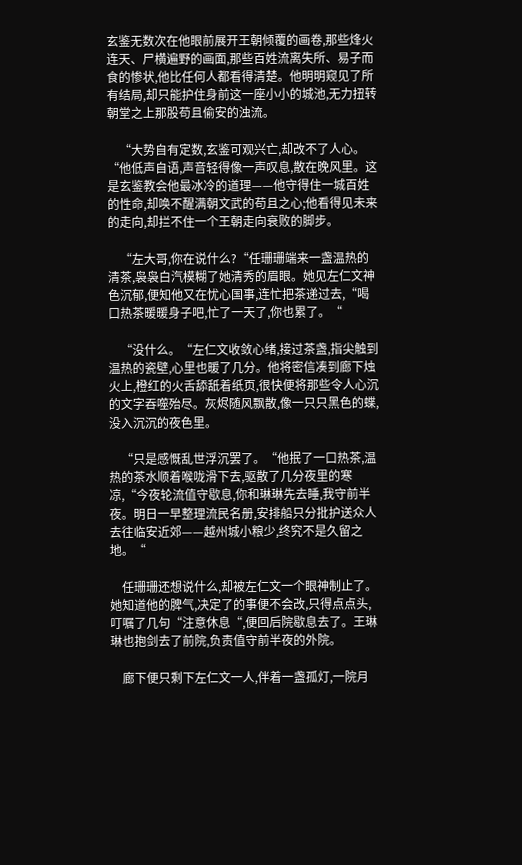玄鉴无数次在他眼前展开王朝倾覆的画卷,那些烽火连天、尸横遍野的画面,那些百姓流离失所、易子而食的惨状,他比任何人都看得清楚。他明明窥见了所有结局,却只能护住身前这一座小小的城池,无力扭转朝堂之上那股苟且偷安的浊流。

    “大势自有定数,玄鉴可观兴亡,却改不了人心。“他低声自语,声音轻得像一声叹息,散在晚风里。这是玄鉴教会他最冰冷的道理——他守得住一城百姓的性命,却唤不醒满朝文武的苟且之心;他看得见未来的走向,却拦不住一个王朝走向衰败的脚步。

    “左大哥,你在说什么?“任珊珊端来一盏温热的清茶,袅袅白汽模糊了她清秀的眉眼。她见左仁文神色沉郁,便知他又在忧心国事,连忙把茶递过去,“喝口热茶暖暖身子吧,忙了一天了,你也累了。“

    “没什么。“左仁文收敛心绪,接过茶盏,指尖触到温热的瓷壁,心里也暖了几分。他将密信凑到廊下烛火上,橙红的火舌舔舐着纸页,很快便将那些令人心沉的文字吞噬殆尽。灰烬随风飘散,像一只只黑色的蝶,没入沉沉的夜色里。

    “只是感慨乱世浮沉罢了。“他抿了一口热茶,温热的茶水顺着喉咙滑下去,驱散了几分夜里的寒凉,“今夜轮流值守歇息,你和琳琳先去睡,我守前半夜。明日一早整理流民名册,安排船只分批护送众人去往临安近郊——越州城小粮少,终究不是久留之地。“

    任珊珊还想说什么,却被左仁文一个眼神制止了。她知道他的脾气,决定了的事便不会改,只得点点头,叮嘱了几句“注意休息“,便回后院歇息去了。王琳琳也抱剑去了前院,负责值守前半夜的外院。

    廊下便只剩下左仁文一人,伴着一盏孤灯,一院月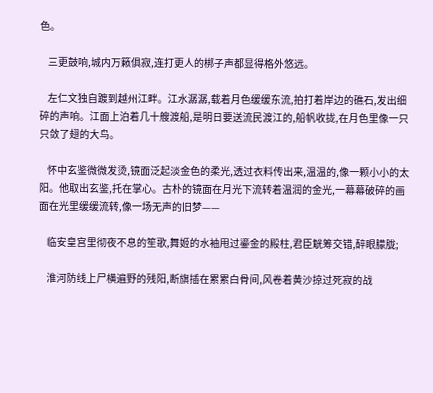色。

    三更鼓响,城内万籁俱寂,连打更人的梆子声都显得格外悠远。

    左仁文独自踱到越州江畔。江水潺潺,载着月色缓缓东流,拍打着岸边的礁石,发出细碎的声响。江面上泊着几十艘渡船,是明日要送流民渡江的,船帆收拢,在月色里像一只只敛了翅的大鸟。

    怀中玄鉴微微发烫,镜面泛起淡金色的柔光,透过衣料传出来,温温的,像一颗小小的太阳。他取出玄鉴,托在掌心。古朴的镜面在月光下流转着温润的金光,一幕幕破碎的画面在光里缓缓流转,像一场无声的旧梦——

    临安皇宫里彻夜不息的笙歌,舞姬的水袖甩过鎏金的殿柱,君臣觥筹交错,醉眼朦胧;

    淮河防线上尸横遍野的残阳,断旗插在累累白骨间,风卷着黄沙掠过死寂的战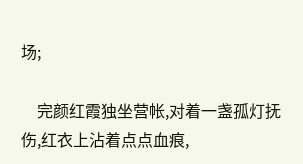场;

    完颜红霞独坐营帐,对着一盏孤灯抚伤,红衣上沾着点点血痕,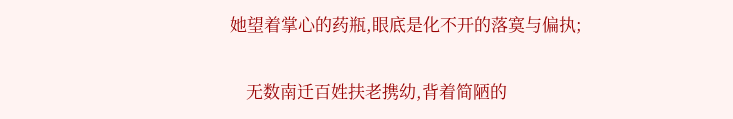她望着掌心的药瓶,眼底是化不开的落寞与偏执;

    无数南迁百姓扶老携幼,背着简陋的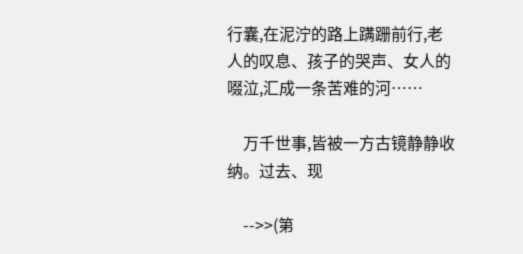行囊,在泥泞的路上蹒跚前行,老人的叹息、孩子的哭声、女人的啜泣,汇成一条苦难的河……

    万千世事,皆被一方古镜静静收纳。过去、现

    -->>(第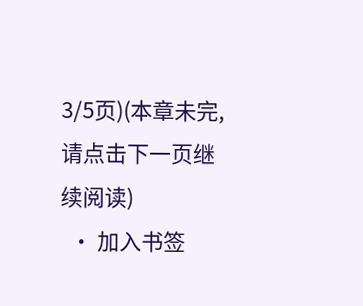3/5页)(本章未完,请点击下一页继续阅读)
  • 加入书签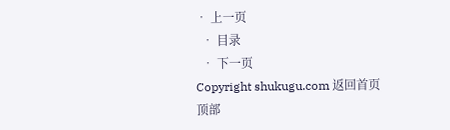• 上一页
  • 目录
  • 下一页
Copyright shukugu.com 返回首页
顶部